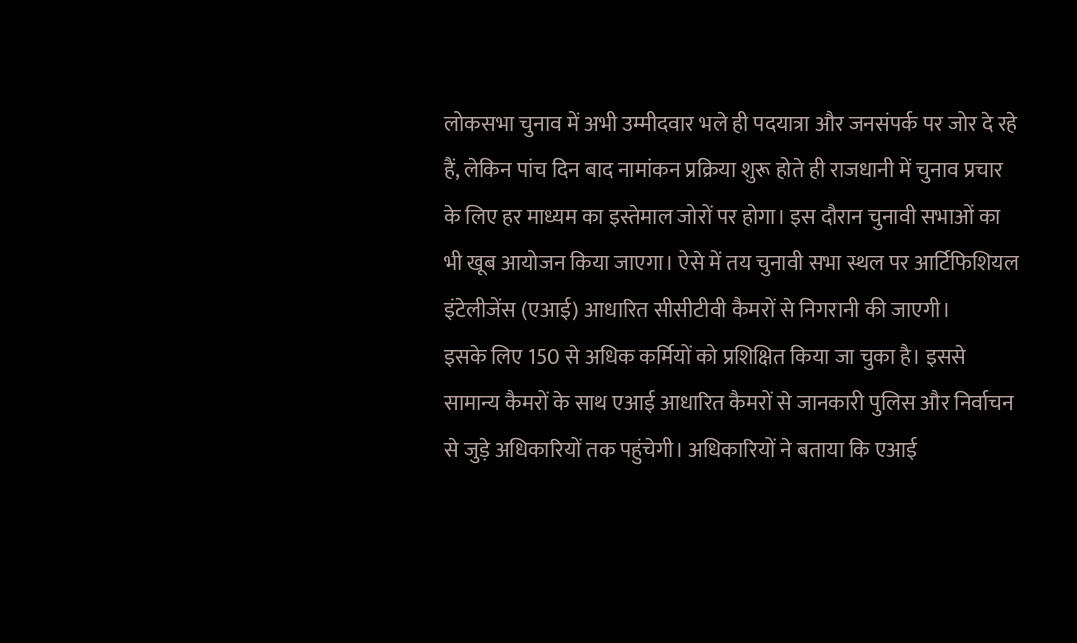लोकसभा चुनाव में अभी उम्मीदवार भले ही पदयात्रा और जनसंपर्क पर जोर दे रहे हैं, लेकिन पांच दिन बाद नामांकन प्रक्रिया शुरू होते ही राजधानी में चुनाव प्रचार के लिए हर माध्यम का इस्तेमाल जोरों पर होगा। इस दौरान चुनावी सभाओं का भी खूब आयोजन किया जाएगा। ऐसे में तय चुनावी सभा स्थल पर आर्टिफिशियल इंटेलीजेंस (एआई) आधारित सीसीटीवी कैमरों से निगरानी की जाएगी।
इसके लिए 150 से अधिक कर्मियों को प्रशिक्षित किया जा चुका है। इससे सामान्य कैमरों के साथ एआई आधारित कैमरों से जानकारी पुलिस और निर्वाचन से जुड़े अधिकारियों तक पहुंचेगी। अधिकारियों ने बताया कि एआई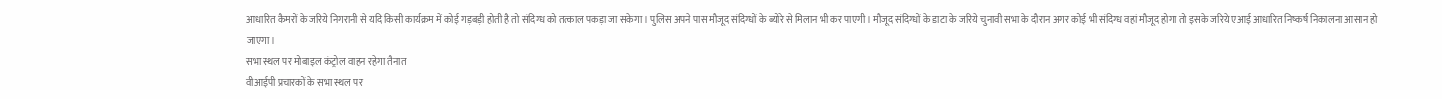आधारित कैमरों के जरिये निगरानी से यदि किसी कार्यक्रम में कोई गड़बड़ी होती है तो संदिग्ध को तत्काल पकड़ा जा सकेगा। पुलिस अपने पास मौजूद संदिग्धों के ब्योरे से मिलान भी कर पाएगी। मौजूद संदिग्धों के डाटा के जरिये चुनावी सभा के दौरान अगर कोई भी संदिग्ध वहां मौजूद होगा तो इसके जरिये एआई आधारित निष्कर्ष निकालना आसान हो जाएगा।
सभा स्थल पर मोबाइल कंट्रोल वाहन रहेगा तैनात
वीआईपी प्रचारकों के सभा स्थल पर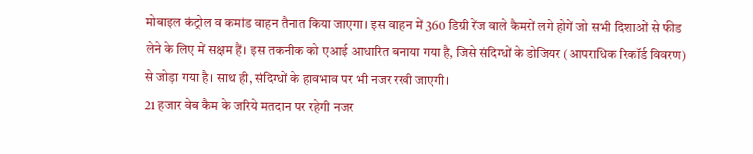मोबाइल कंट्रोल व कमांड वाहन तैनात किया जाएगा। इस वाहन में 360 डिग्री रेंज वाले कैमरों लगे होगें जो सभी दिशाओं से फीड लेने के लिए में सक्षम हैं। इस तकनीक को एआई आधारित बनाया गया है, जिसे संदिग्धों के डोजियर (आपराधिक रिकॉर्ड विवरण) से जोड़ा गया है। साथ ही, संदिग्धों के हावभाव पर भी नजर रखी जाएगी।
21 हजार वेब कैम के जरिये मतदान पर रहेगी नजर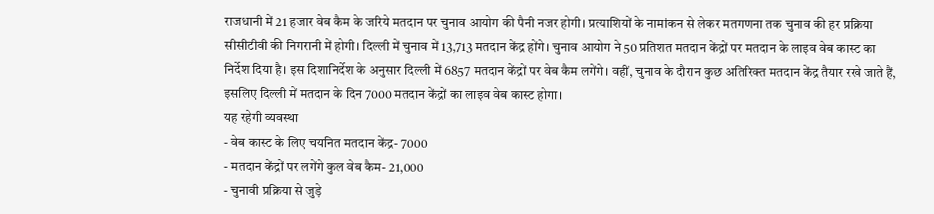राजधानी में 21 हजार वेब कैम के जरिये मतदान पर चुनाव आयोग की पैनी नजर होगी। प्रत्याशियों के नामांकन से लेकर मतगणना तक चुनाव की हर प्रक्रिया सीसीटीवी की निगरानी में होगी। दिल्ली में चुनाव में 13,713 मतदान केंद्र होंगे। चुनाव आयोग ने 50 प्रतिशत मतदान केंद्रों पर मतदान के लाइव वेब कास्ट का निर्देश दिया है। इस दिशानिर्देश के अनुसार दिल्ली में 6857 मतदान केंद्रों पर वेब कैम लगेंगे। वहीं, चुनाव के दौरान कुछ अतिरिक्त मतदान केंद्र तैयार रखे जाते हैं, इसलिए दिल्ली में मतदान के दिन 7000 मतदान केंद्रों का लाइव वेब कास्ट होगा।
यह रहेगी व्यवस्था
- वेब कास्ट के लिए चयनित मतदान केंद्र- 7000
- मतदान केंद्रों पर लगेंगे कुल वेब कैम- 21,000
- चुनावी प्रक्रिया से जुड़े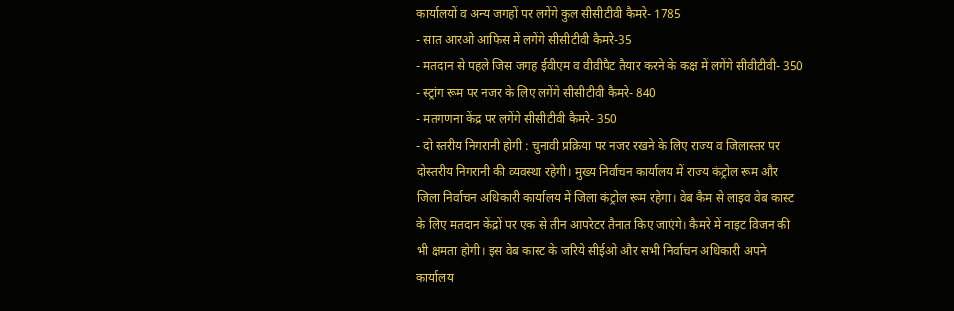कार्यालयों व अन्य जगहों पर लगेंगे कुल सीसीटीवी कैमरे- 1785
- सात आरओ आफिस में लगेंगे सीसीटीवी कैमरे-35
- मतदान से पहले जिस जगह ईवीएम व वीवीपैट तैयार करने के कक्ष में लगेंगे सीवीटीवी- 350
- स्ट्रांग रूम पर नजर के लिए लगेंगे सीसीटीवी कैमरे- 840
- मतगणना केंद्र पर लगेंगे सीसीटीवी कैमरे- 350
- दो स्तरीय निगरानी होगी : चुनावी प्रक्रिया पर नजर रखने के लिए राज्य व जिलास्तर पर दोस्तरीय निगरानी की व्यवस्था रहेगी। मुख्य निर्वाचन कार्यालय में राज्य कंट्रोल रूम और जिला निर्वाचन अधिकारी कार्यालय में जिला कंट्रोल रूम रहेगा। वेब कैम से लाइव वेब कास्ट के लिए मतदान केंद्रों पर एक से तीन आपरेटर तैनात किए जाएंगे। कैमरे में नाइट विजन की भी क्षमता होगी। इस वेब कास्ट के जरिये सीईओ और सभी निर्वाचन अधिकारी अपने कार्यालय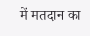में मतदान का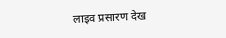लाइव प्रसारण देख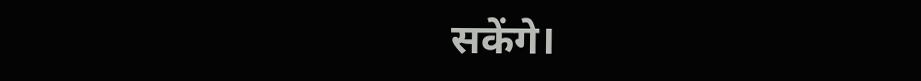सकेंगे।